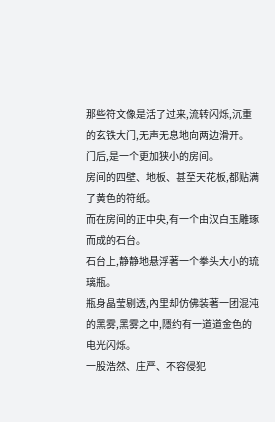那些符文像是活了过来,流转闪烁,沉重的玄铁大门,无声无息地向两边滑开。
门后,是一个更加狭小的房间。
房间的四壁、地板、甚至天花板,都贴满了黄色的符纸。
而在房间的正中央,有一个由汉白玉雕琢而成的石台。
石台上,静静地悬浮著一个拳头大小的琉璃瓶。
瓶身晶莹剔透,內里却仿佛装著一团混沌的黑雾,黑雾之中,隱约有一道道金色的电光闪烁。
一股浩然、庄严、不容侵犯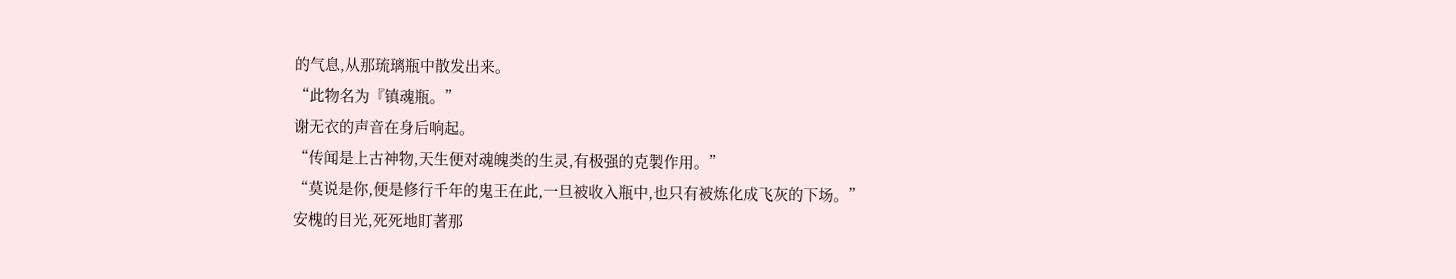的气息,从那琉璃瓶中散发出来。
“此物名为『镇魂瓶。”
谢无衣的声音在身后响起。
“传闻是上古神物,天生便对魂魄类的生灵,有极强的克製作用。”
“莫说是你,便是修行千年的鬼王在此,一旦被收入瓶中,也只有被炼化成飞灰的下场。”
安槐的目光,死死地盯著那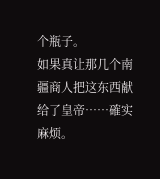个瓶子。
如果真让那几个南疆商人把这东西献给了皇帝……確实麻烦。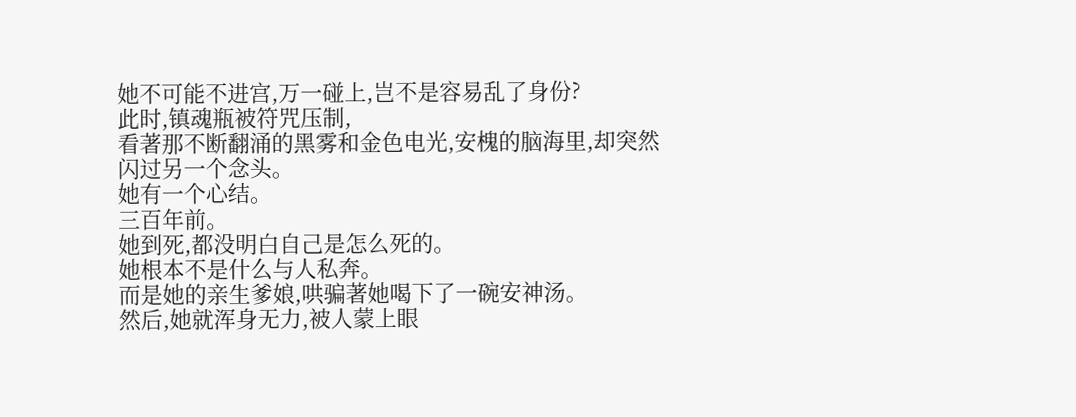她不可能不进宫,万一碰上,岂不是容易乱了身份?
此时,镇魂瓶被符咒压制,
看著那不断翻涌的黑雾和金色电光,安槐的脑海里,却突然闪过另一个念头。
她有一个心结。
三百年前。
她到死,都没明白自己是怎么死的。
她根本不是什么与人私奔。
而是她的亲生爹娘,哄骗著她喝下了一碗安神汤。
然后,她就浑身无力,被人蒙上眼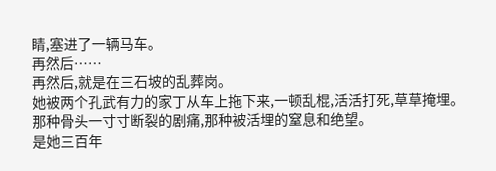睛,塞进了一辆马车。
再然后……
再然后,就是在三石坡的乱葬岗。
她被两个孔武有力的家丁从车上拖下来,一顿乱棍,活活打死,草草掩埋。
那种骨头一寸寸断裂的剧痛,那种被活埋的窒息和绝望。
是她三百年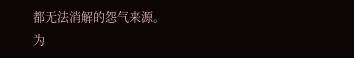都无法消解的怨气来源。
为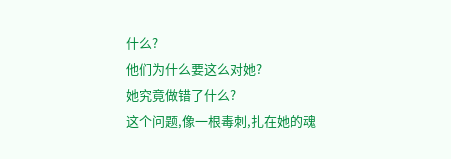什么?
他们为什么要这么对她?
她究竟做错了什么?
这个问题,像一根毒刺,扎在她的魂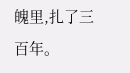魄里,扎了三百年。